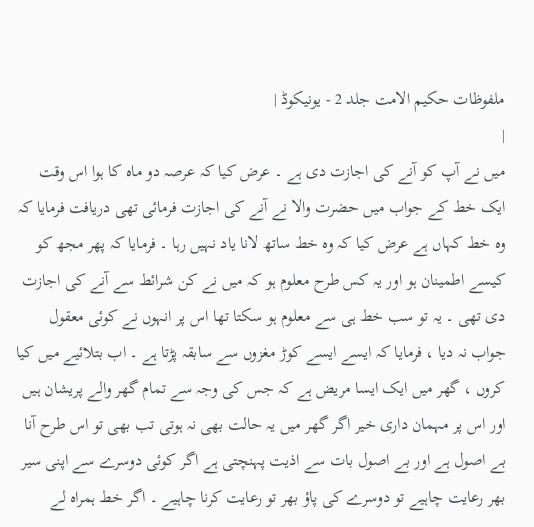ملفوظات حکیم الامت جلد 2 - یونیکوڈ |
|
میں نے آپ کو آنے کی اجازت دی ہے ۔ عرض کیا کہ عرصہ دو ماہ کا ہوا اس وقت ایک خط کے جواب میں حضرت والا نے آنے کی اجازت فرمائی تھی دریافت فرمایا کہ وہ خط کہاں ہے عرض کیا کہ وہ خط ساتھ لانا یاد نہیں رہا ۔ فرمایا کہ پھر مجھ کو کیسے اطمینان ہو اور یہ کس طرح معلوم ہو کہ میں نے کن شرائط سے آنے کی اجازت دی تھی ۔ یہ تو سب خط ہی سے معلوم ہو سکتا تھا اس پر انہوں نے کوئی معقول جواب نہ دیا ، فرمایا کہ ایسے ایسے کوڑ مغزوں سے سابقہ پڑتا ہے ۔ اب بتلائیے میں کیا کروں ، گھر میں ایک ایسا مریض ہے کہ جس کی وجہ سے تمام گھر والے پریشان ہیں اور اس پر مہمان داری خیر اگر گھر میں یہ حالت بھی نہ ہوتی تب بھی تو اس طرح آنا بے اصول ہے اور بے اصول بات سے اذیت پہنچتی ہے اگر کوئی دوسرے سے اپنی سیر بھر رعایت چاہیے تو دوسرے کی پاؤ بھر تو رعایت کرنا چاہیے ۔ اگر خط ہمراہ لے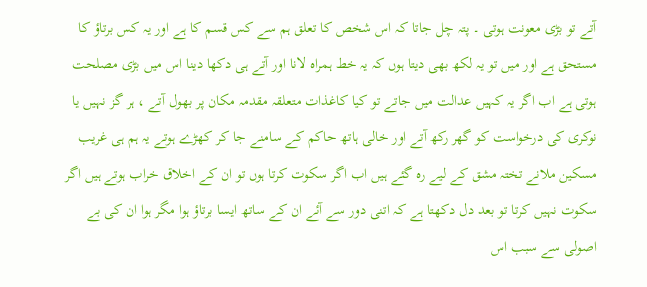آتے تو بڑی معونت ہوتی ۔ پتہ چل جاتا کہ اس شخص کا تعلق ہم سے کس قسم کا ہے اور یہ کس برتاؤ کا مستحق ہے اور میں تو یہ لکھ بھی دیتا ہوں کہ یہ خط ہمراہ لانا اور آتے ہی دکھا دینا اس میں بڑی مصلحت ہوتی ہے اب اگر یہ کہیں عدالت میں جاتے تو کیا کاغذات متعلقہ مقدمہ مکان پر بھول آتے ، ہر گز نہیں یا نوکری کی درخواست کو گھر رکھ آتے اور خالی ہاتھ حاکم کے سامنے جا کر کھڑے ہوتے یہ ہم ہی غریب مسکین ملانے تختہ مشق کے لیے رہ گئے ہیں اب اگر سکوت کرتا ہوں تو ان کے اخلاق خراب ہوتے ہیں اگر سکوت نہیں کرتا تو بعد دل دکھتا ہے کہ اتنی دور سے آئے ان کے ساتھ ایسا برتاؤ ہوا مگر ہوا ان کی بے اصولی سے سبب اس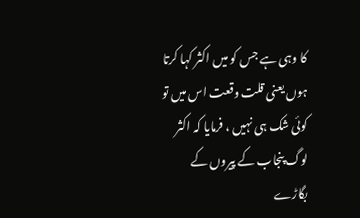کا وہی ہے جس کو میں اکثر کہا کرتا ہوں یعنی قلت وقعت اس میں تو کوئی شک ہی نہیں ، فرمایا کہ اکثر لوگ پنجاب کے پیروں کے بگاڑے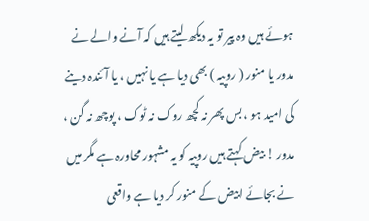ہوئے ہیں وہ پیر تو یہ دیکھ لیتے ہیں کہ آنے والے نے مدور یا منور ( روپیہ ) بھی دیا ہے یا نہیں ، یا آئندہ دینے کی امید ہو ، بس پھر نہ کچھ روک نہ ٹوک ، پوچھ نہ گن ، مدور ! بیض کہتے ہیں روپیہ کو یہ مشہور محاورہ ہے مگر میں نے بجائے ابیض کے منور کر دیا ہے واقعی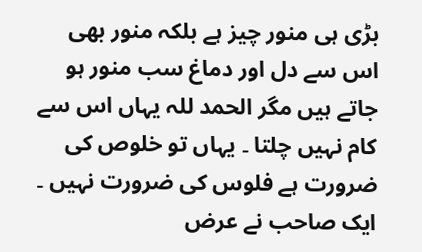بڑی ہی منور چیز ہے بلکہ منور بھی اس سے دل اور دماغ سب منور ہو جاتے ہیں مگر الحمد للہ یہاں اس سے کام نہیں چلتا ۔ یہاں تو خلوص کی ضرورت ہے فلوس کی ضرورت نہیں ۔ ایک صاحب نے عرض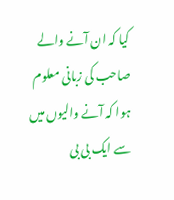کیا کہ ان آنے والے صاحب کی زبانی معلوم ہوا کہ آنے والیوں میں سے ایک بی بی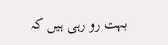بہت رو رہی ہیں کہ